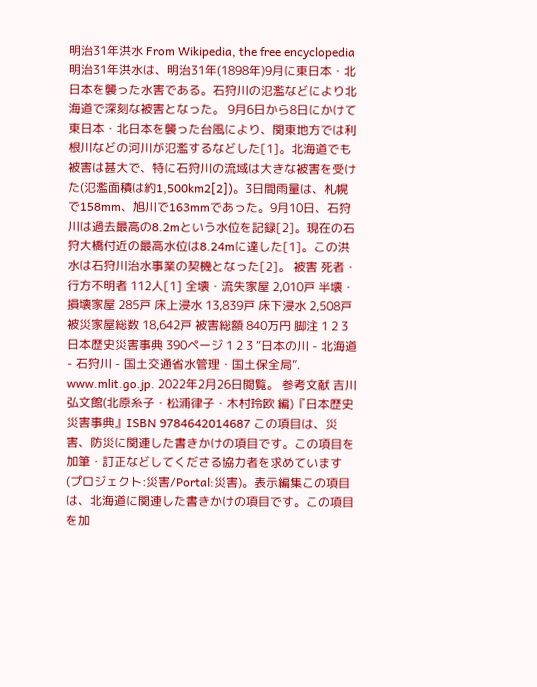明治31年洪水 From Wikipedia, the free encyclopedia 明治31年洪水は、明治31年(1898年)9月に東日本・北日本を襲った水害である。石狩川の氾濫などにより北海道で深刻な被害となった。 9月6日から8日にかけて東日本・北日本を襲った台風により、関東地方では利根川などの河川が氾濫するなどした[1]。北海道でも被害は甚大で、特に石狩川の流域は大きな被害を受けた(氾濫面積は約1,500km2[2])。3日間雨量は、札幌で158mm、旭川で163mmであった。9月10日、石狩川は過去最高の8.2mという水位を記録[2]。現在の石狩大橋付近の最高水位は8.24mに達した[1]。この洪水は石狩川治水事業の契機となった[2]。 被害 死者・行方不明者 112人[1] 全壊・流失家屋 2,010戸 半壊・損壊家屋 285戸 床上浸水 13,839戸 床下浸水 2,508戸 被災家屋総数 18,642戸 被害総額 840万円 脚注 1 2 3 日本歴史災害事典 390ページ 1 2 3 “日本の川 - 北海道 - 石狩川 - 国土交通省水管理・国土保全局”. www.mlit.go.jp. 2022年2月26日閲覧。 参考文献 吉川弘文館(北原糸子・松浦律子・木村玲欧 編)『日本歴史災害事典』ISBN 9784642014687 この項目は、災害、防災に関連した書きかけの項目です。この項目を加筆・訂正などしてくださる協力者を求めています(プロジェクト:災害/Portal:災害)。表示編集この項目は、北海道に関連した書きかけの項目です。この項目を加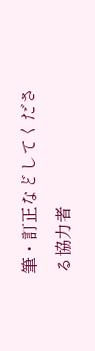筆・訂正などしてくださる協力者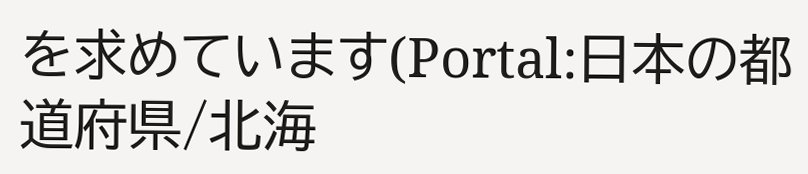を求めています(Portal:日本の都道府県/北海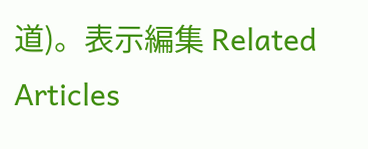道)。表示編集 Related Articles